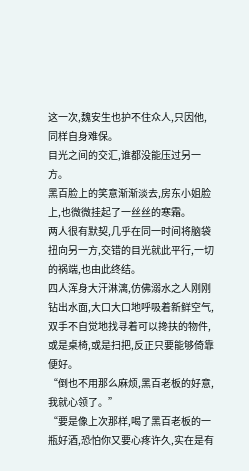这一次,魏安生也护不住众人,只因他,同样自身难保。
目光之间的交汇,谁都没能压过另一方。
黑百脸上的笑意渐渐淡去,房东小姐脸上,也微微挂起了一丝丝的寒霜。
两人很有默契,几乎在同一时间将脑袋扭向另一方,交错的目光就此平行,一切的祸端,也由此终结。
四人浑身大汗淋漓,仿佛溺水之人刚刚钻出水面,大口大口地呼吸着新鲜空气,双手不自觉地找寻着可以搀扶的物件,或是桌椅,或是扫把,反正只要能够倚靠便好。
“倒也不用那么麻烦,黑百老板的好意,我就心领了。”
“要是像上次那样,喝了黑百老板的一瓶好酒,恐怕你又要心疼许久,实在是有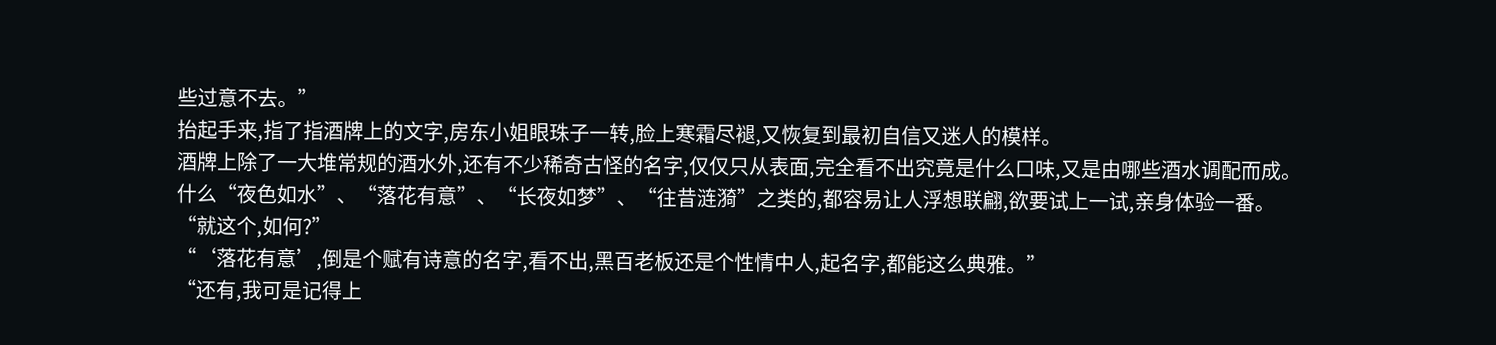些过意不去。”
抬起手来,指了指酒牌上的文字,房东小姐眼珠子一转,脸上寒霜尽褪,又恢复到最初自信又迷人的模样。
酒牌上除了一大堆常规的酒水外,还有不少稀奇古怪的名字,仅仅只从表面,完全看不出究竟是什么口味,又是由哪些酒水调配而成。
什么“夜色如水”、“落花有意”、“长夜如梦”、“往昔涟漪”之类的,都容易让人浮想联翩,欲要试上一试,亲身体验一番。
“就这个,如何?”
“‘落花有意’,倒是个赋有诗意的名字,看不出,黑百老板还是个性情中人,起名字,都能这么典雅。”
“还有,我可是记得上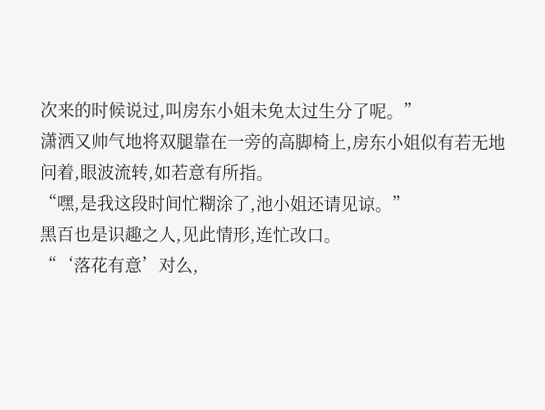次来的时候说过,叫房东小姐未免太过生分了呢。”
潇洒又帅气地将双腿靠在一旁的高脚椅上,房东小姐似有若无地问着,眼波流转,如若意有所指。
“嘿,是我这段时间忙糊涂了,池小姐还请见谅。”
黑百也是识趣之人,见此情形,连忙改口。
“‘落花有意’对么,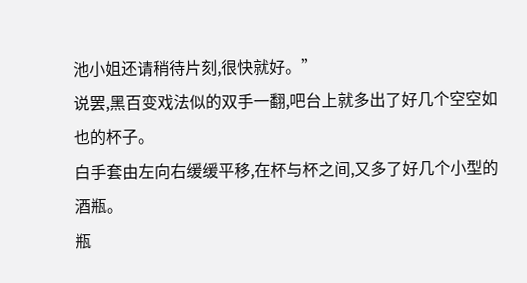池小姐还请稍待片刻,很快就好。”
说罢,黑百变戏法似的双手一翻,吧台上就多出了好几个空空如也的杯子。
白手套由左向右缓缓平移,在杯与杯之间,又多了好几个小型的酒瓶。
瓶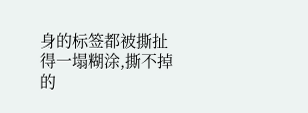身的标签都被撕扯得一塌糊涂,撕不掉的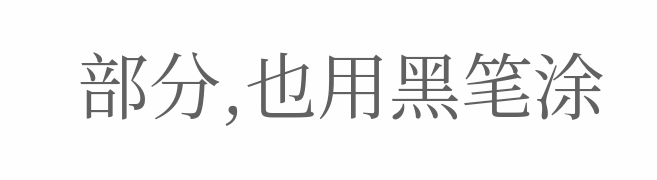部分,也用黑笔涂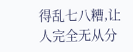得乱七八糟,让人完全无从分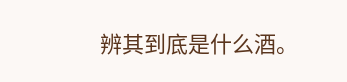辨其到底是什么酒。